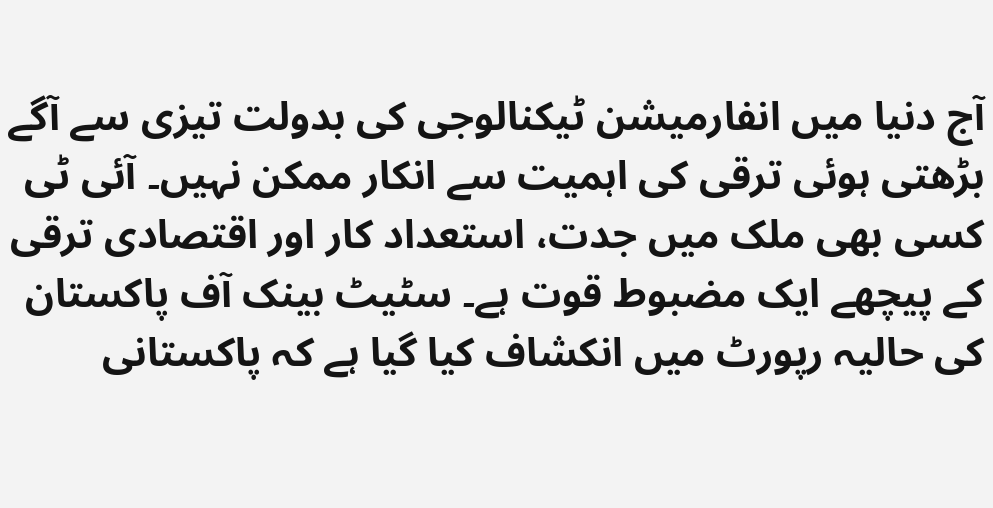آج دنیا میں انفارمیشن ٹیکنالوجی کی بدولت تیزی سے آگے بڑھتی ہوئی ترقی کی اہمیت سے انکار ممکن نہیں۔ آئی ٹی کسی بھی ملک میں جدت، استعداد کار اور اقتصادی ترقی کے پیچھے ایک مضبوط قوت ہے۔ سٹیٹ بینک آف پاکستان کی حالیہ رپورٹ میں انکشاف کیا گیا ہے کہ پاکستانی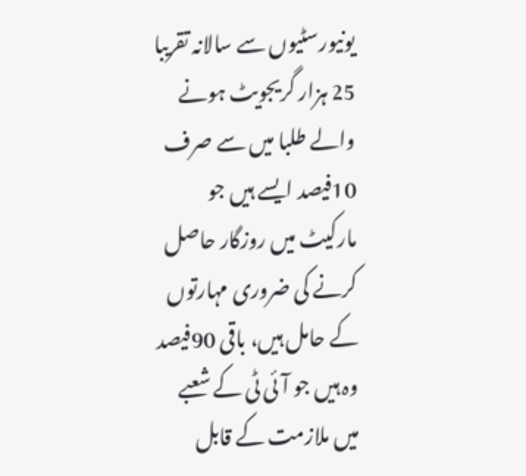یونیورسٹیوں سے سالانہ تقریبا 25 ہزار گریجویٹ ہونے والے طلبا میں سے صرف 10فیصد ایسے ہیں جو مارکیٹ میں روزگار حاصل کرنے کی ضروری مہارتوں کے حامل ہیں، باقی 90فیصد وہ ہیں جو آئی ٹی کے شعبے میں ملازمت کے قابل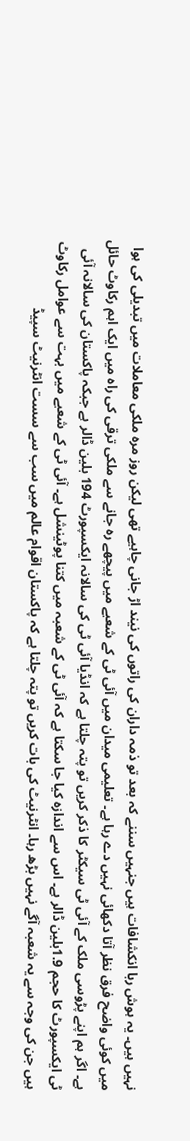نہیں ہیں۔ یہ ہوش ربا انکشافات ہیں جنہیں سننے کہ بعد تو ذمہ داران کی راتوں کی نیند اڑ جانی چاہیے تھی لیکن روز مرہ ملکی معاملات میں تبدیلی کی ہوا میں کوئی واضح فرق نظر آتا دکھائی نہیں دے رہا ہے۔ تعلیمی میدان میں آئی ٹی کے شعبے میں پیچھے رہ جانے سے ملکی ترقی کی راہ میں ایک اہم رکاوٹ حائل ہے۔ اگر ہم اپنے پڑوسی ملک کے آئی ٹی سیکٹر کا ذکر کریں تو پتہ چلتا ہے کہ انڈیا آئی ٹی کی سالانہ ایکسپورٹ 194 بلین ڈالر ہے جبکہ پاکستان کی سالانہ آئی ٹی ایکسپورٹ کا حجم 1.9بلین ڈالر ہے۔ اس سے اندازہ کیا جا سکتا ہے کہ آئی ٹی کے شعبہ میں کتنا پوٹینشل ہے۔ آئی ٹی کے شعبے میں بہت سے عوامل رکاوٹ ہیں جن کی وجہ سے یہ شعبہ آگے نہیں بڑھ رہا۔ انٹرنیٹ کی بات کریں تو پتہ چلتا ہے کہ پاکستان اقوام عالم میں سب سے سست انٹرنیٹ سپیڈ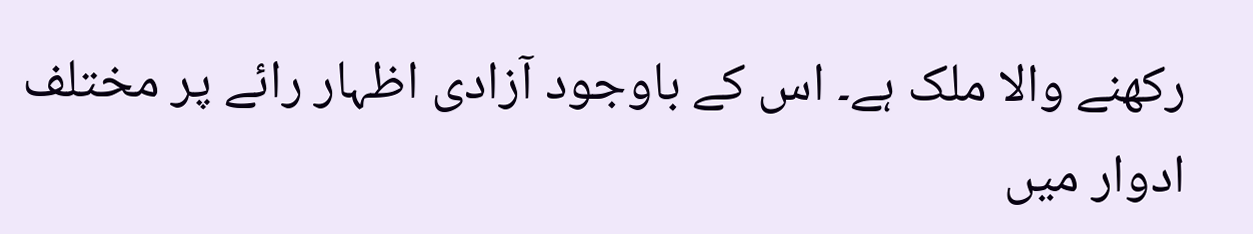رکھنے والا ملک ہے۔ اس کے باوجود آزادی اظہار رائے پر مختلف ادوار میں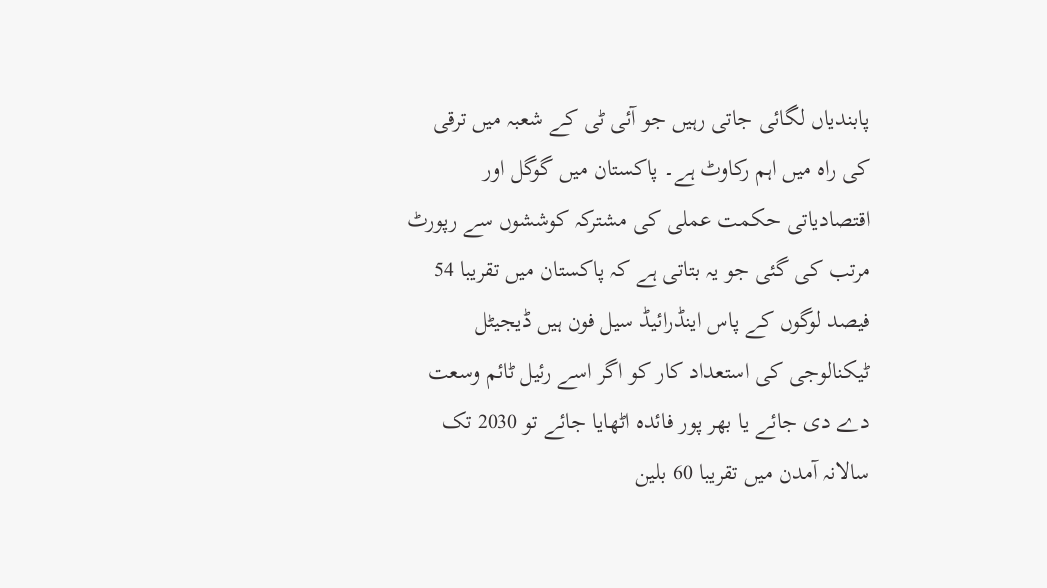پابندیاں لگائی جاتی رہیں جو آئی ٹی کے شعبہ میں ترقی کی راہ میں اہم رکاوٹ ہے۔ پاکستان میں گوگل اور اقتصادیاتی حکمت عملی کی مشترکہ کوششوں سے رپورٹ مرتب کی گئی جو یہ بتاتی ہے کہ پاکستان میں تقریبا 54 فیصد لوگوں کے پاس اینڈرائیڈ سیل فون ہیں ڈیجیٹل ٹیکنالوجی کی استعداد کار کو اگر اسے رئیل ٹائم وسعت دے دی جائے یا بھر پور فائدہ اٹھایا جائے تو 2030 تک سالانہ آمدن میں تقریبا 60 بلین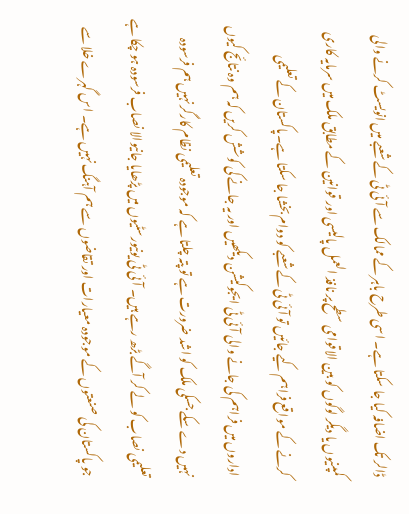ڈالر تک اضافہ کیا جا سکتا ہے۔ اسی طرح باہر کے ممالک سے آئی ٹی کے شعبے میں انویسٹ کرنے والی کمپنیوں یا دیگر لوگوں کو بین الاقوامی سطح پر نافذ العمل پالیسی اور قوانین کے مطابق ملک میں سرمایہ کاری کرنے کے مواقع فراہم کیے جائیں تو آئی ٹی کے شعبے کو دوام بخشا جا سکتا ہے۔پاکستان کے تعلیمی اداروں میں فراہم کی جانے والی آئی ٹی ایجوکیشن دیکھیں اور یہ جانے کی کوشش کریں کہ ہم وہ نتائج کیوں نہیں دے سکے جسکی ملک کو اشد ضرورت ہے تو پتہ چلتا ہے کہ موجودہ تعلیمی نظام کارگر نہیں ہم فرسودہ تعلیمی نصاب کو لے کر آگے بڑھ رہے ہیں۔ آئی ٹی یونیورسٹیوں میں پڑھایا جانیوالا نصاب فرسودہ ہو چکا ہے جو پاکستان کی صنعتوں کے موجودہ معیارات اور تقاضوں سے ہم آہنگ نہیں ہے۔ اس گہرے خلا سے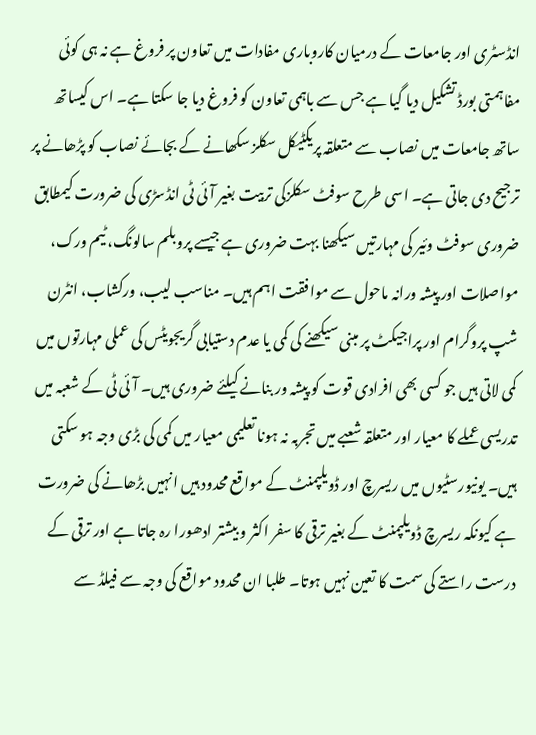انڈسٹری اور جامعات کے درمیان کاروباری مفادات میں تعاون پر فروغ ہے نہ ہی کوئی مفاہمتی بورڈ تشکیل دیا گیا ہے جس سے باہمی تعاون کو فروغ دیا جا سکتا ہے۔ اس کیساتھ ساتھ جامعات میں نصاب سے متعلقہ پریکٹیکل سکلز سکھانے کے بجائے نصاب کو پڑھانے پر ترجیح دی جاتی ہے۔ اسی طرح سوفٹ سکلزکی تربیت بغیر آئی ٹی انڈسڑی کی ضرورت کیمطابق ضروری سوفٹ وئیر کی مہارتیں سیکھنا بہت ضروری ہے جیسے پروبلم سالونگ، ٹیم ورک، مواصلات اور پیشہ ورانہ ماحول سے موافقت اہم ہیں۔ مناسب لیب، ورکشاب، انٹرن شپ پروگرام اور پراجیکٹ پر مبنی سیکھنے کی کمی یا عدم دستیابی گریجویٹس کی عملی مہارتوں میں کمی لاتی ہیں جو کسی بھی افرادی قوت کو پیشہ ور بنانے کیلئے ضروری ہیں۔ آئی ٹی کے شعبہ میں تدریسی عملے کا معیار اور متعلقہ شعبے میں تجربہ نہ ہونا تعلیمی معیار میں کمی کی بڑی وجہ ہو سکتی ہیں۔ یونیورسٹیوں میں ریسرچ اور ڈویلپمنٹ کے مواقع محدود ہیں انہیں بڑھانے کی ضرورت ہے کیونکہ ریسرچ ڈویلپمنٹ کے بغیر ترقی کا سفر اکثر و بیشتر ادھورا رہ جاتا ہے اور ترقی کے درست راستے کی سمت کا تعین نہیں ہوتا۔ طلبا ان محدود مواقع کی وجہ سے فیلڈ سے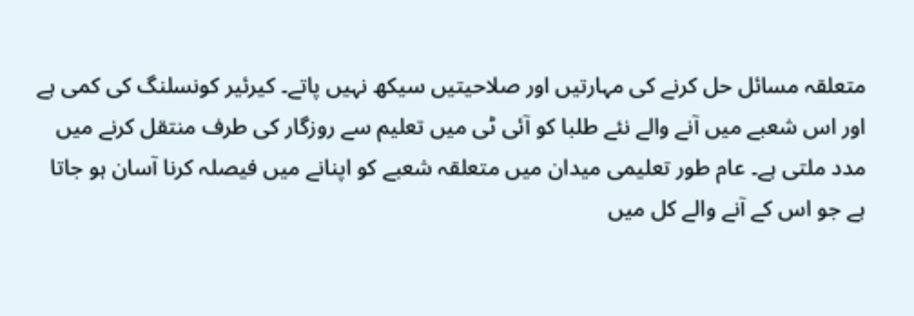متعلقہ مسائل حل کرنے کی مہارتیں اور صلاحیتیں سیکھ نہیں پاتے۔ کیرئیر کونسلنگ کی کمی ہے اور اس شعبے میں آنے والے نئے طلبا کو آئی ٹی میں تعلیم سے روزگار کی طرف منتقل کرنے میں مدد ملتی ہے۔ عام طور تعلیمی میدان میں متعلقہ شعبے کو اپنانے میں فیصلہ کرنا آسان ہو جاتا ہے جو اس کے آنے والے کل میں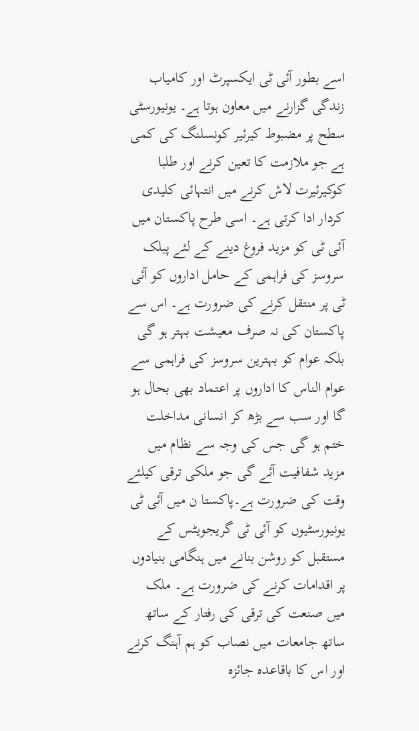اسے بطور آئی ٹی ایکسپرٹ اور کامیاب زندگی گزارنے میں معاون ہوتا ہے۔ یونیورسٹی سطح پر مضبوط کیرئیر کونسلنگ کی کمی ہے جو ملازمت کا تعین کرنے اور طلبا کوکیرئیرت لاش کرنے میں انتہائی کلیدی کردار ادا کرتی ہے۔ اسی طرح پاکستان میں آئی ٹی کو مزید فروغ دینے کے لئے پبلک سروسز کی فراہمی کے حامل اداروں کو آئی ٹی پر منتقل کرنے کی ضرورت ہے۔ اس سے پاکستان کی نہ صرف معیشت بہتر ہو گی بلکہ عوام کو بہترین سروسز کی فراہمی سے عوام الناس کا اداروں پر اعتماد بھی بحال ہو گا اور سب سے بڑھ کر انسانی مداخلت ختم ہو گی جس کی وجہ سے نظام میں مزید شفافیت آئے گی جو ملکی ترقی کیلئے وقت کی ضرورت ہے۔پاکستا ن میں آئی ٹی یونیورسٹیوں کو آئی ٹی گریجویٹس کے مستقبل کو روشن بنانے میں ہنگامی بنیادوں پر اقدامات کرنے کی ضرورت ہے۔ ملک میں صنعت کی ترقی کی رفتار کے ساتھ ساتھ جامعات میں نصاب کو ہم آہنگ کرنے اور اس کا باقاعدہ جائزہ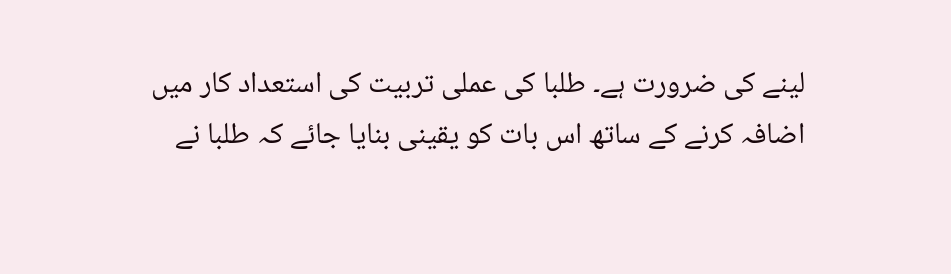لینے کی ضرورت ہے۔ طلبا کی عملی تربیت کی استعداد کار میں اضافہ کرنے کے ساتھ اس بات کو یقینی بنایا جائے کہ طلبا نے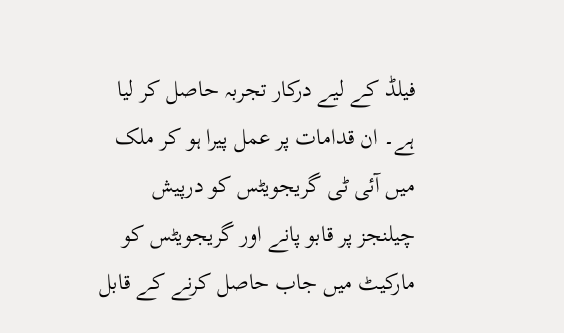فیلڈ کے لیے درکار تجربہ حاصل کر لیا ہے۔ ان قدامات پر عمل پیرا ہو کر ملک میں آئی ٹی گریجویٹس کو درپیش چیلنجز پر قابو پانے اور گریجویٹس کو مارکیٹ میں جاب حاصل کرنے کے قابل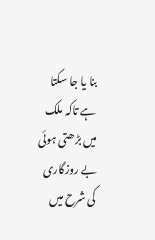بنا یا جا سکتا ہے تاکہ ملک میں بڑھتی ہوئی بے روزگاری کی شرح میں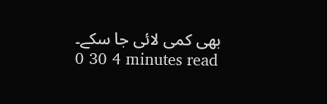بھی کمی لائی جا سکے۔
0 30 4 minutes read